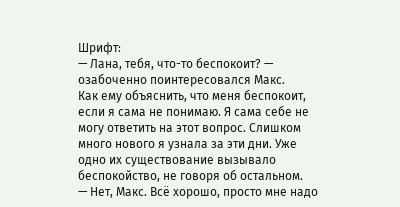Шрифт:
— Лана, тебя, что-то беспокоит? — озабоченно поинтересовался Макс.
Как ему объяснить, что меня беспокоит, если я сама не понимаю. Я сама себе не могу ответить на этот вопрос. Слишком много нового я узнала за эти дни. Уже одно их существование вызывало беспокойство, не говоря об остальном.
— Нет, Макс. Всё хорошо, просто мне надо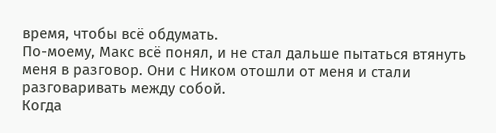время, чтобы всё обдумать.
По-моему, Макс всё понял, и не стал дальше пытаться втянуть меня в разговор. Они с Ником отошли от меня и стали разговаривать между собой.
Когда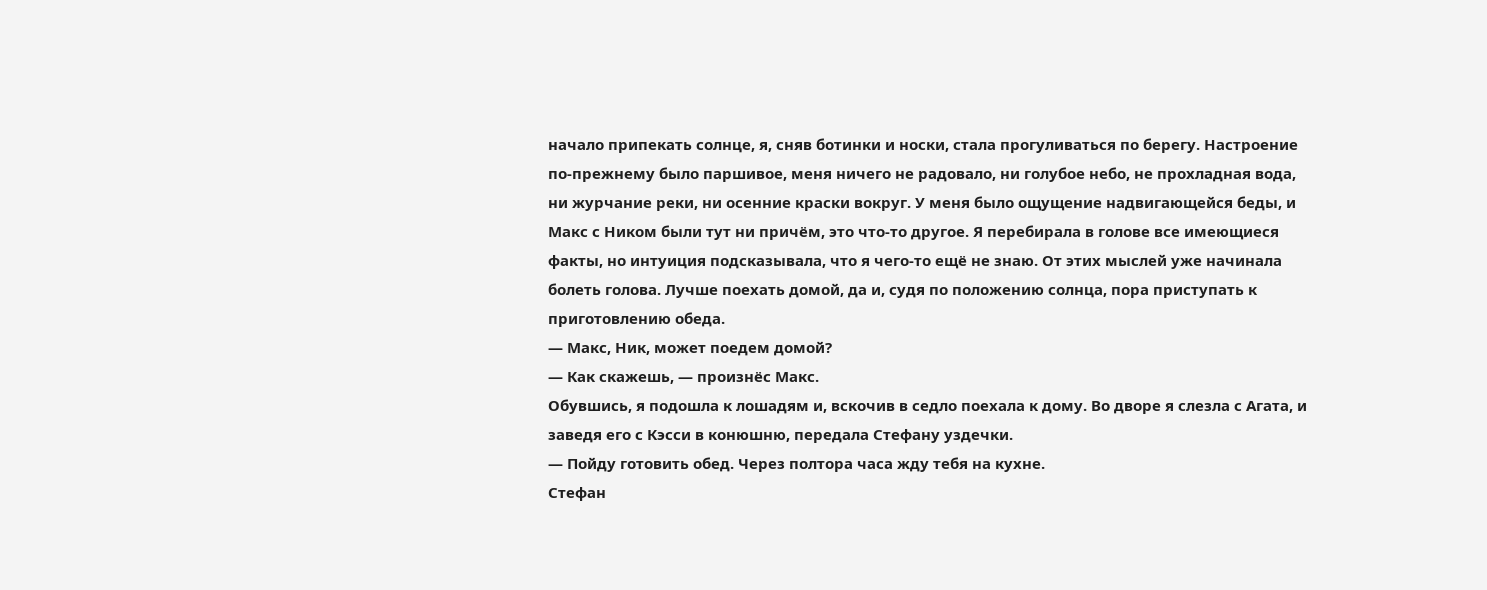начало припекать солнце, я, сняв ботинки и носки, стала прогуливаться по берегу. Настроение по-прежнему было паршивое, меня ничего не радовало, ни голубое небо, не прохладная вода, ни журчание реки, ни осенние краски вокруг. У меня было ощущение надвигающейся беды, и Макс с Ником были тут ни причём, это что-то другое. Я перебирала в голове все имеющиеся факты, но интуиция подсказывала, что я чего-то ещё не знаю. От этих мыслей уже начинала болеть голова. Лучше поехать домой, да и, судя по положению солнца, пора приступать к приготовлению обеда.
— Макс, Ник, может поедем домой?
— Как скажешь, — произнёс Макс.
Обувшись, я подошла к лошадям и, вскочив в седло поехала к дому. Во дворе я слезла с Агата, и заведя его с Кэсси в конюшню, передала Стефану уздечки.
— Пойду готовить обед. Через полтора часа жду тебя на кухне.
Стефан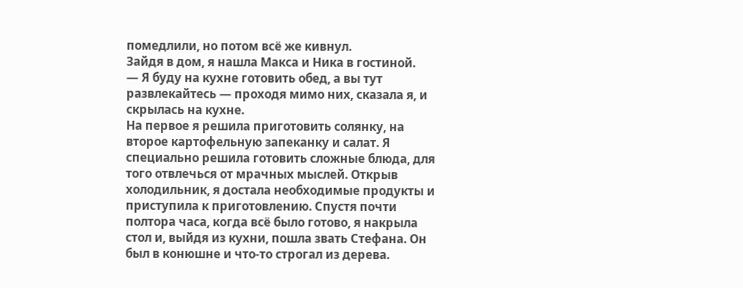помедлили, но потом всё же кивнул.
Зайдя в дом, я нашла Макса и Ника в гостиной.
— Я буду на кухне готовить обед, а вы тут развлекайтесь — проходя мимо них, сказала я, и скрылась на кухне.
На первое я решила приготовить солянку, на второе картофельную запеканку и салат. Я специально решила готовить сложные блюда, для того отвлечься от мрачных мыслей. Открыв холодильник, я достала необходимые продукты и приступила к приготовлению. Спустя почти полтора часа, когда всё было готово, я накрыла стол и, выйдя из кухни, пошла звать Стефана. Он был в конюшне и что-то строгал из дерева.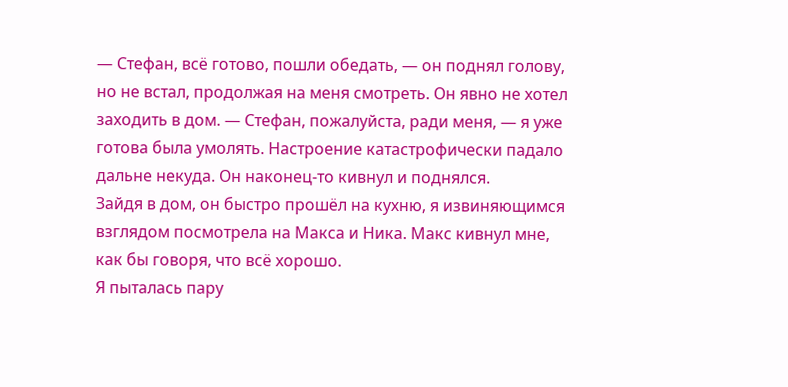— Стефан, всё готово, пошли обедать, — он поднял голову, но не встал, продолжая на меня смотреть. Он явно не хотел заходить в дом. — Стефан, пожалуйста, ради меня, — я уже готова была умолять. Настроение катастрофически падало дальне некуда. Он наконец-то кивнул и поднялся.
Зайдя в дом, он быстро прошёл на кухню, я извиняющимся взглядом посмотрела на Макса и Ника. Макс кивнул мне, как бы говоря, что всё хорошо.
Я пыталась пару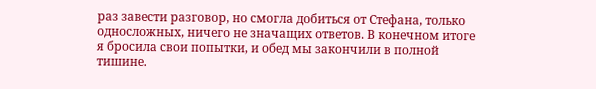раз завести разговор, но смогла добиться от Стефана, только односложных, ничего не значащих ответов. В конечном итоге я бросила свои попытки, и обед мы закончили в полной тишине.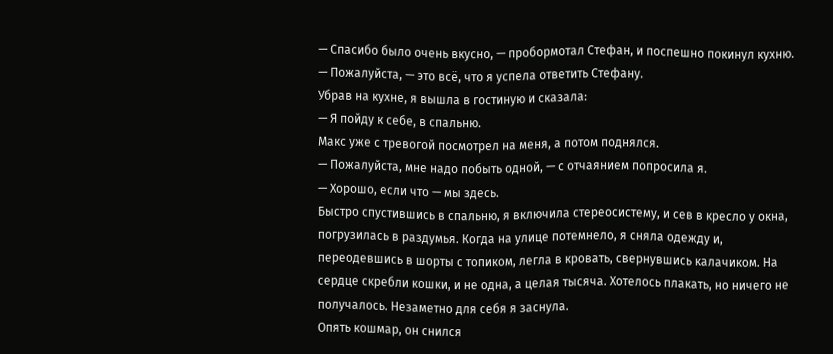— Спасибо было очень вкусно, — пробормотал Стефан, и поспешно покинул кухню.
— Пожалуйста, — это всё, что я успела ответить Стефану.
Убрав на кухне, я вышла в гостиную и сказала:
— Я пойду к себе, в спальню.
Макс уже с тревогой посмотрел на меня, а потом поднялся.
— Пожалуйста, мне надо побыть одной, — с отчаянием попросила я.
— Хорошо, если что — мы здесь.
Быстро спустившись в спальню, я включила стереосистему, и сев в кресло у окна, погрузилась в раздумья. Когда на улице потемнело, я сняла одежду и, переодевшись в шорты с топиком, легла в кровать, свернувшись калачиком. На сердце скребли кошки, и не одна, а целая тысяча. Хотелось плакать, но ничего не получалось. Незаметно для себя я заснула.
Опять кошмар, он снился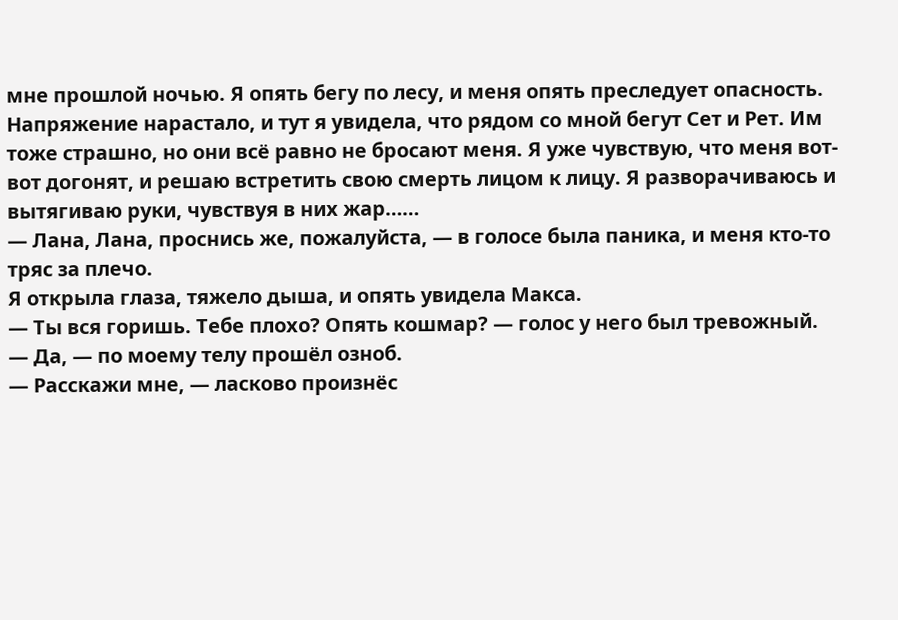мне прошлой ночью. Я опять бегу по лесу, и меня опять преследует опасность. Напряжение нарастало, и тут я увидела, что рядом со мной бегут Сет и Рет. Им тоже страшно, но они всё равно не бросают меня. Я уже чувствую, что меня вот-вот догонят, и решаю встретить свою смерть лицом к лицу. Я разворачиваюсь и вытягиваю руки, чувствуя в них жар……
— Лана, Лана, проснись же, пожалуйста, — в голосе была паника, и меня кто-то тряс за плечо.
Я открыла глаза, тяжело дыша, и опять увидела Макса.
— Ты вся горишь. Тебе плохо? Опять кошмар? — голос у него был тревожный.
— Да, — по моему телу прошёл озноб.
— Расскажи мне, — ласково произнёс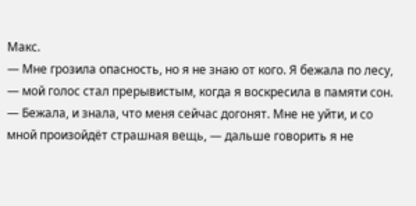Макс.
— Мне грозила опасность, но я не знаю от кого. Я бежала по лесу, — мой голос стал прерывистым, когда я воскресила в памяти сон. — Бежала, и знала, что меня сейчас догонят. Мне не уйти, и со мной произойдёт страшная вещь, — дальше говорить я не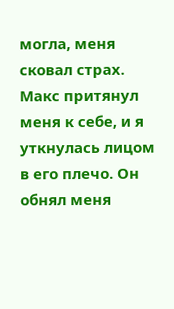могла, меня сковал страх.
Макс притянул меня к себе, и я уткнулась лицом в его плечо. Он обнял меня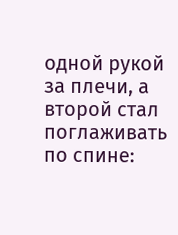одной рукой за плечи, а второй стал поглаживать по спине: